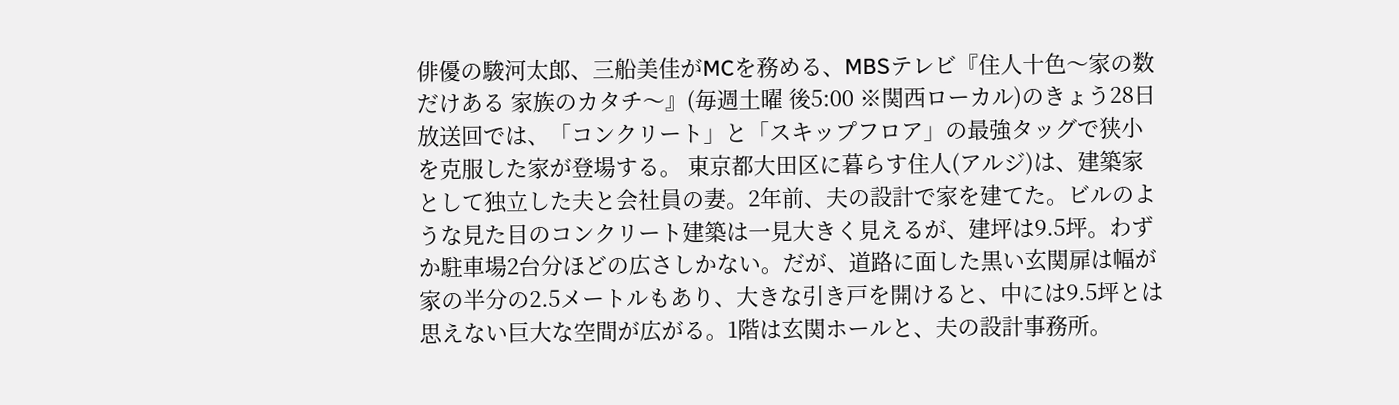俳優の駿河太郎、三船美佳がMCを務める、MBSテレビ『住人十色〜家の数だけある 家族のカタチ〜』(毎週土曜 後5:00 ※関西ローカル)のきょう28日放送回では、「コンクリート」と「スキップフロア」の最強タッグで狭小を克服した家が登場する。 東京都大田区に暮らす住人(アルジ)は、建築家として独立した夫と会社員の妻。2年前、夫の設計で家を建てた。ビルのような見た目のコンクリート建築は一見大きく見えるが、建坪は9.5坪。わずか駐車場2台分ほどの広さしかない。だが、道路に面した黒い玄関扉は幅が家の半分の2.5メートルもあり、大きな引き戸を開けると、中には9.5坪とは思えない巨大な空間が広がる。1階は玄関ホールと、夫の設計事務所。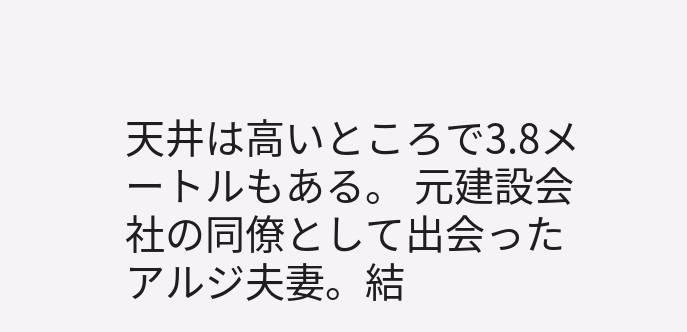天井は高いところで3.8メートルもある。 元建設会社の同僚として出会ったアルジ夫妻。結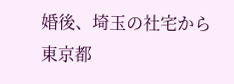婚後、埼玉の社宅から東京都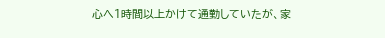心へ1時間以上かけて通勤していたが、家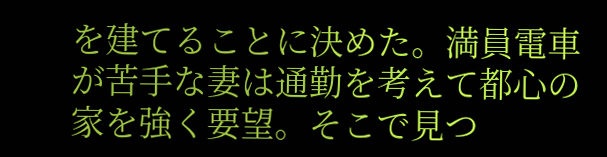を建てることに決めた。満員電車が苦手な妻は通勤を考えて都心の家を強く要望。そこで見つ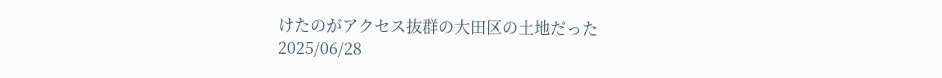けたのがアクセス抜群の大田区の土地だった
2025/06/28